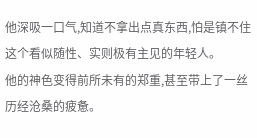他深吸一口气,知道不拿出点真东西,怕是镇不住这个看似随性、实则极有主见的年轻人。
他的神色变得前所未有的郑重,甚至带上了一丝历经沧桑的疲惫。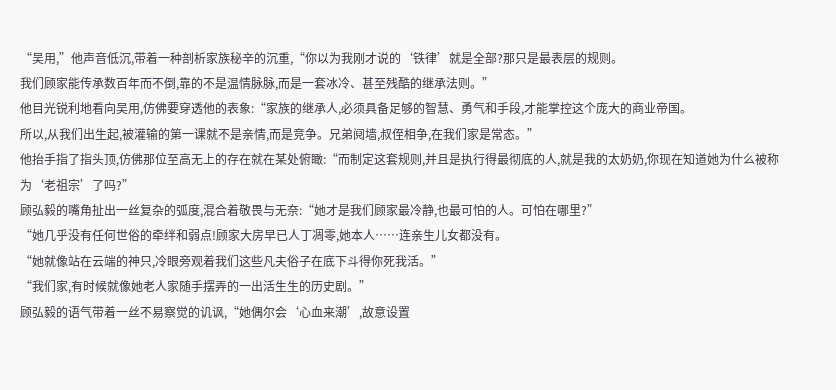“吴用,”他声音低沉,带着一种剖析家族秘辛的沉重,“你以为我刚才说的‘铁律’就是全部?那只是最表层的规则。
我们顾家能传承数百年而不倒,靠的不是温情脉脉,而是一套冰冷、甚至残酷的继承法则。”
他目光锐利地看向吴用,仿佛要穿透他的表象:“家族的继承人,必须具备足够的智慧、勇气和手段,才能掌控这个庞大的商业帝国。
所以,从我们出生起,被灌输的第一课就不是亲情,而是竞争。兄弟阋墙,叔侄相争,在我们家是常态。”
他抬手指了指头顶,仿佛那位至高无上的存在就在某处俯瞰:“而制定这套规则,并且是执行得最彻底的人,就是我的太奶奶,你现在知道她为什么被称为‘老祖宗’了吗?”
顾弘毅的嘴角扯出一丝复杂的弧度,混合着敬畏与无奈:“她才是我们顾家最冷静,也最可怕的人。可怕在哪里?”
“她几乎没有任何世俗的牵绊和弱点!顾家大房早已人丁凋零,她本人……连亲生儿女都没有。
“她就像站在云端的神只,冷眼旁观着我们这些凡夫俗子在底下斗得你死我活。”
“我们家,有时候就像她老人家随手摆弄的一出活生生的历史剧。”
顾弘毅的语气带着一丝不易察觉的讥讽,“她偶尔会‘心血来潮’,故意设置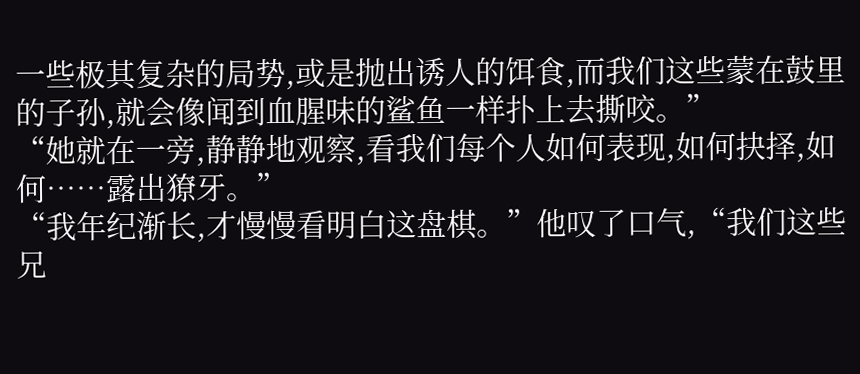一些极其复杂的局势,或是抛出诱人的饵食,而我们这些蒙在鼓里的子孙,就会像闻到血腥味的鲨鱼一样扑上去撕咬。”
“她就在一旁,静静地观察,看我们每个人如何表现,如何抉择,如何……露出獠牙。”
“我年纪渐长,才慢慢看明白这盘棋。”他叹了口气,“我们这些兄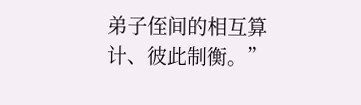弟子侄间的相互算计、彼此制衡。”